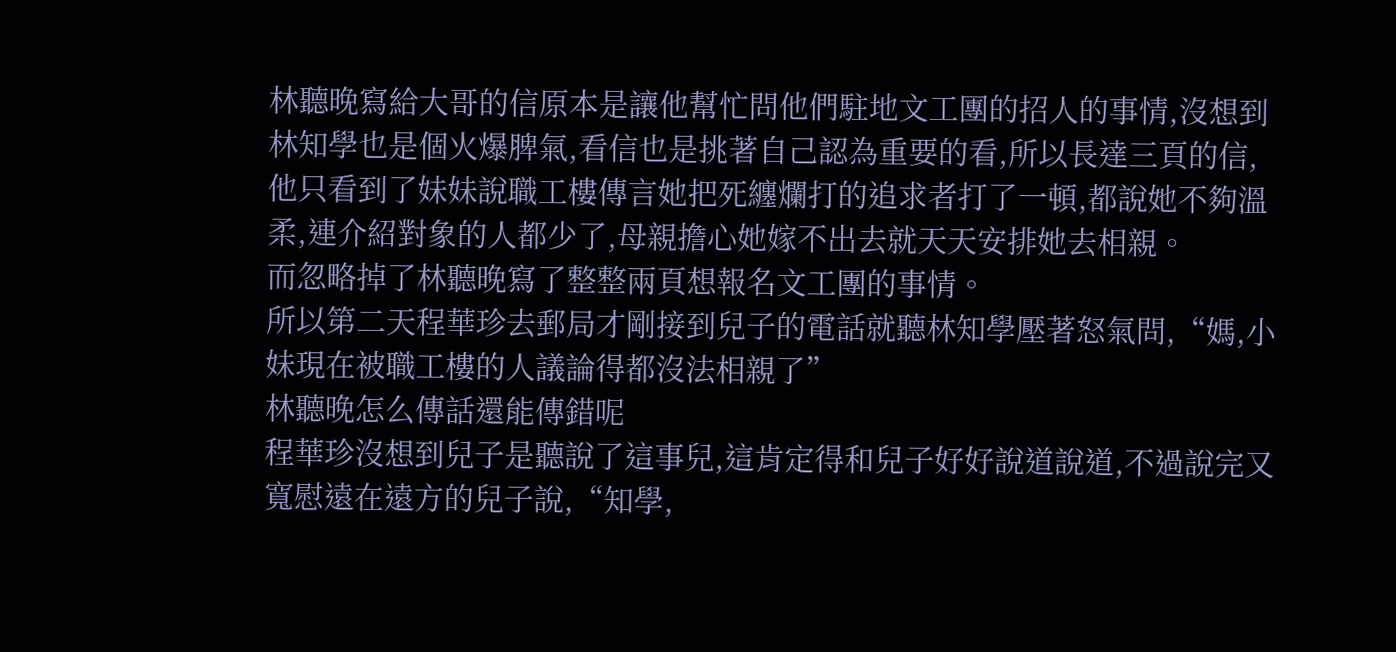林聽晚寫給大哥的信原本是讓他幫忙問他們駐地文工團的招人的事情,沒想到林知學也是個火爆脾氣,看信也是挑著自己認為重要的看,所以長達三頁的信,他只看到了妹妹說職工樓傳言她把死纏爛打的追求者打了一頓,都說她不夠溫柔,連介紹對象的人都少了,母親擔心她嫁不出去就天天安排她去相親。
而忽略掉了林聽晚寫了整整兩頁想報名文工團的事情。
所以第二天程華珍去郵局才剛接到兒子的電話就聽林知學壓著怒氣問,“媽,小妹現在被職工樓的人議論得都沒法相親了”
林聽晚怎么傳話還能傳錯呢
程華珍沒想到兒子是聽說了這事兒,這肯定得和兒子好好說道說道,不過說完又寬慰遠在遠方的兒子說,“知學,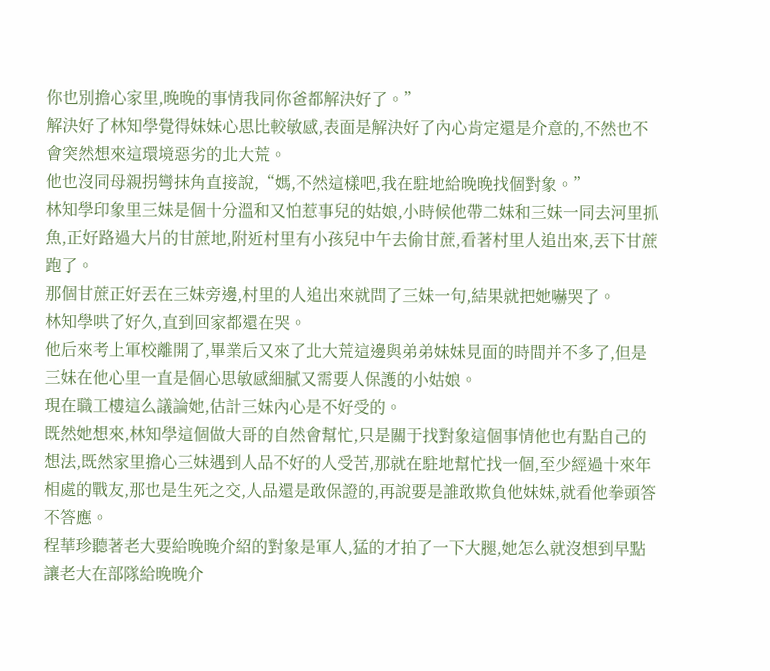你也別擔心家里,晚晚的事情我同你爸都解決好了。”
解決好了林知學覺得妹妹心思比較敏感,表面是解決好了內心肯定還是介意的,不然也不會突然想來這環境惡劣的北大荒。
他也沒同母親拐彎抹角直接說,“媽,不然這樣吧,我在駐地給晚晚找個對象。”
林知學印象里三妹是個十分溫和又怕惹事兒的姑娘,小時候他帶二妹和三妹一同去河里抓魚,正好路過大片的甘蔗地,附近村里有小孩兒中午去偷甘蔗,看著村里人追出來,丟下甘蔗跑了。
那個甘蔗正好丟在三妹旁邊,村里的人追出來就問了三妹一句,結果就把她嚇哭了。
林知學哄了好久,直到回家都還在哭。
他后來考上軍校離開了,畢業后又來了北大荒這邊與弟弟妹妹見面的時間并不多了,但是三妹在他心里一直是個心思敏感細膩又需要人保護的小姑娘。
現在職工樓這么議論她,估計三妹內心是不好受的。
既然她想來,林知學這個做大哥的自然會幫忙,只是關于找對象這個事情他也有點自己的想法,既然家里擔心三妹遇到人品不好的人受苦,那就在駐地幫忙找一個,至少經過十來年相處的戰友,那也是生死之交,人品還是敢保證的,再說要是誰敢欺負他妹妹,就看他拳頭答不答應。
程華珍聽著老大要給晚晚介紹的對象是軍人,猛的才拍了一下大腿,她怎么就沒想到早點讓老大在部隊給晚晚介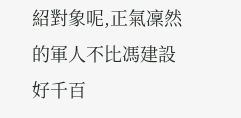紹對象呢,正氣凜然的軍人不比馮建設好千百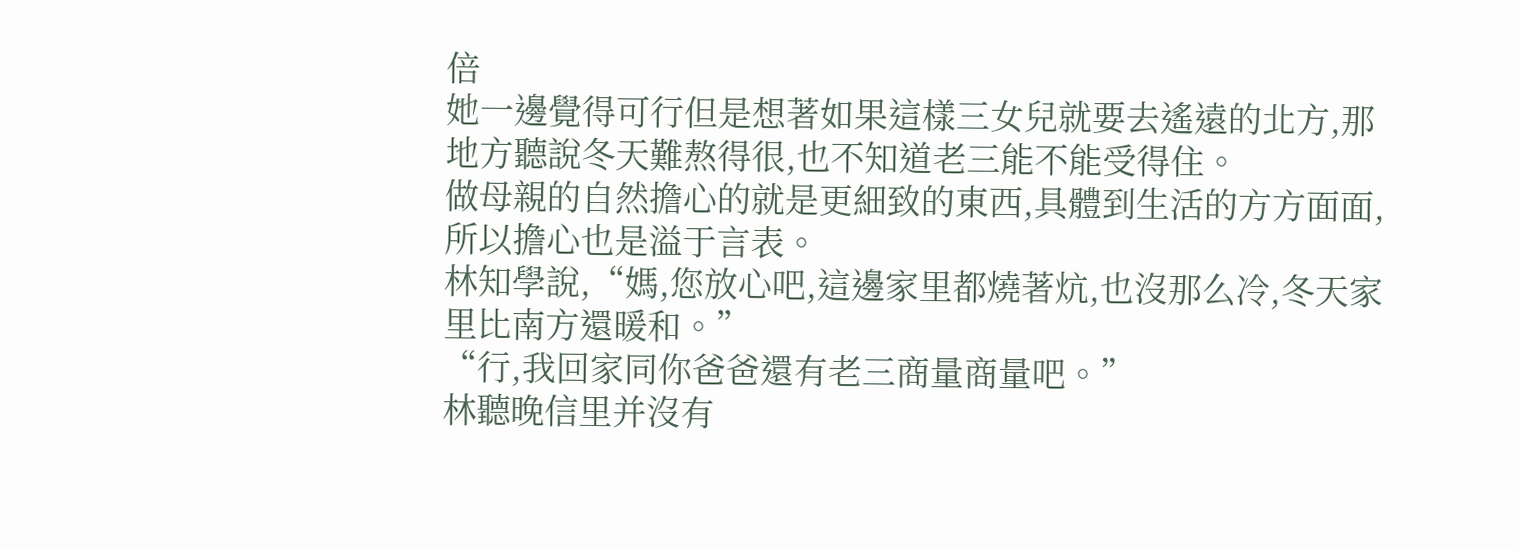倍
她一邊覺得可行但是想著如果這樣三女兒就要去遙遠的北方,那地方聽說冬天難熬得很,也不知道老三能不能受得住。
做母親的自然擔心的就是更細致的東西,具體到生活的方方面面,所以擔心也是溢于言表。
林知學說,“媽,您放心吧,這邊家里都燒著炕,也沒那么冷,冬天家里比南方還暖和。”
“行,我回家同你爸爸還有老三商量商量吧。”
林聽晚信里并沒有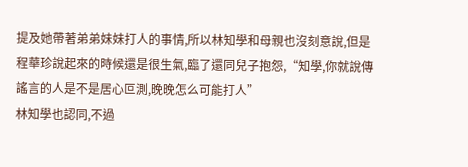提及她帶著弟弟妹妹打人的事情,所以林知學和母親也沒刻意說,但是程華珍說起來的時候還是很生氣,臨了還同兒子抱怨,“知學,你就說傳謠言的人是不是居心叵測,晚晚怎么可能打人”
林知學也認同,不過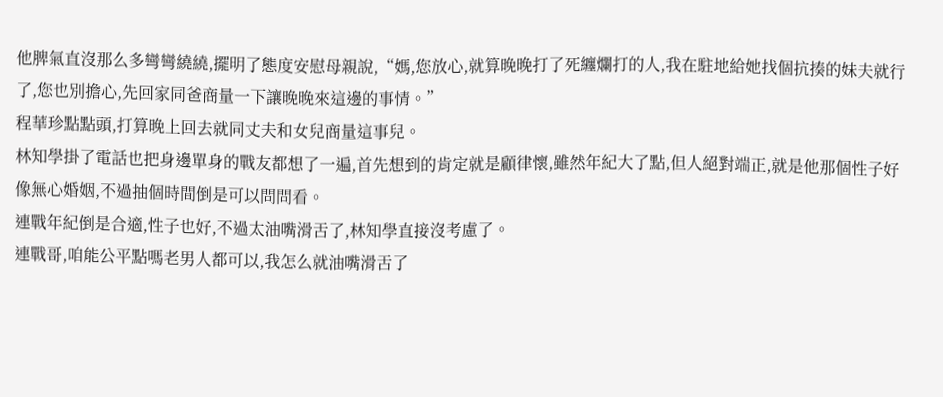他脾氣直沒那么多彎彎繞繞,擺明了態度安慰母親說,“媽,您放心,就算晚晚打了死纏爛打的人,我在駐地給她找個抗揍的妹夫就行了,您也別擔心,先回家同爸商量一下讓晚晚來這邊的事情。”
程華珍點點頭,打算晚上回去就同丈夫和女兒商量這事兒。
林知學掛了電話也把身邊單身的戰友都想了一遍,首先想到的肯定就是顧律懷,雖然年紀大了點,但人絕對端正,就是他那個性子好像無心婚姻,不過抽個時間倒是可以問問看。
連戰年紀倒是合適,性子也好,不過太油嘴滑舌了,林知學直接沒考慮了。
連戰哥,咱能公平點嗎老男人都可以,我怎么就油嘴滑舌了